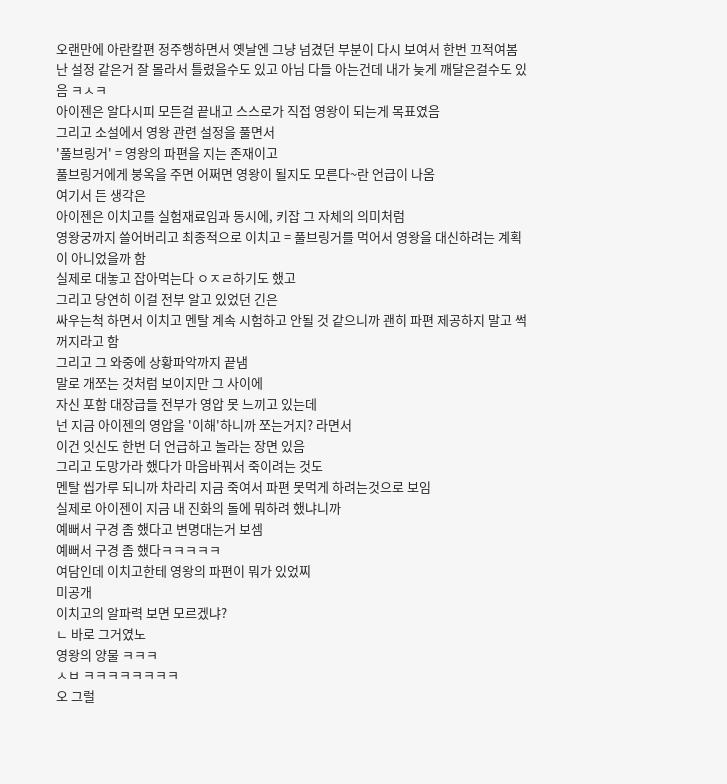오랜만에 아란칼편 정주행하면서 옛날엔 그냥 넘겼던 부분이 다시 보여서 한번 끄적여봄
난 설정 같은거 잘 몰라서 틀렸을수도 있고 아님 다들 아는건데 내가 늦게 깨달은걸수도 있음 ㅋㅅㅋ
아이젠은 알다시피 모든걸 끝내고 스스로가 직접 영왕이 되는게 목표였음
그리고 소설에서 영왕 관련 설정을 풀면서
'풀브링거' = 영왕의 파편을 지는 존재이고
풀브링거에게 붕옥을 주면 어쩌면 영왕이 될지도 모른다~란 언급이 나옴
여기서 든 생각은
아이젠은 이치고를 실험재료임과 동시에, 키잡 그 자체의 의미처럼
영왕궁까지 쓸어버리고 최종적으로 이치고 = 풀브링거를 먹어서 영왕을 대신하려는 계획이 아니었을까 함
실제로 대놓고 잡아먹는다 ㅇㅈㄹ하기도 했고
그리고 당연히 이걸 전부 알고 있었던 긴은
싸우는척 하면서 이치고 멘탈 계속 시험하고 안될 것 같으니까 괜히 파편 제공하지 말고 썩 꺼지라고 함
그리고 그 와중에 상황파악까지 끝냄
말로 개쪼는 것처럼 보이지만 그 사이에
자신 포함 대장급들 전부가 영압 못 느끼고 있는데
넌 지금 아이젠의 영압을 '이해'하니까 쪼는거지? 라면서
이건 잇신도 한번 더 언급하고 놀라는 장면 있음
그리고 도망가라 했다가 마음바꿔서 죽이려는 것도
멘탈 씹가루 되니까 차라리 지금 죽여서 파편 못먹게 하려는것으로 보임
실제로 아이젠이 지금 내 진화의 돌에 뭐하려 했냐니까
예뻐서 구경 좀 했다고 변명대는거 보셈
예뻐서 구경 좀 했다ㅋㅋㅋㅋㅋ
여담인데 이치고한테 영왕의 파편이 뭐가 있었찌
미공개
이치고의 알파력 보면 모르겠냐?
ㄴ 바로 그거였노
영왕의 양물 ㅋㅋㅋ
ㅅㅂ ㅋㅋㅋㅋㅋㅋㅋㅋ
오 그럴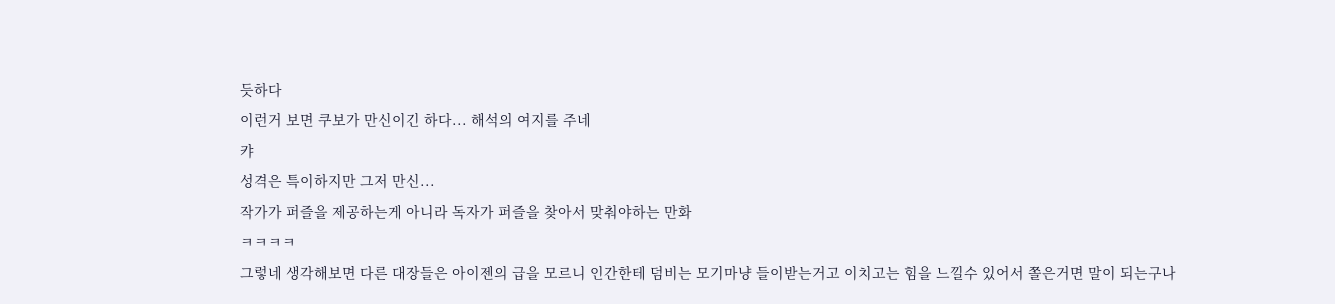듯하다
이런거 보면 쿠보가 만신이긴 하다... 해석의 여지를 주네
캬
성격은 특이하지만 그저 만신...
작가가 퍼즐을 제공하는게 아니라 독자가 퍼즐을 찾아서 맞춰야하는 만화
ㅋㅋㅋㅋ
그렇네 생각해보면 다른 대장들은 아이젠의 급을 모르니 인간한테 덤비는 모기마냥 들이받는거고 이치고는 힘을 느낄수 있어서 쫄은거면 말이 되는구나